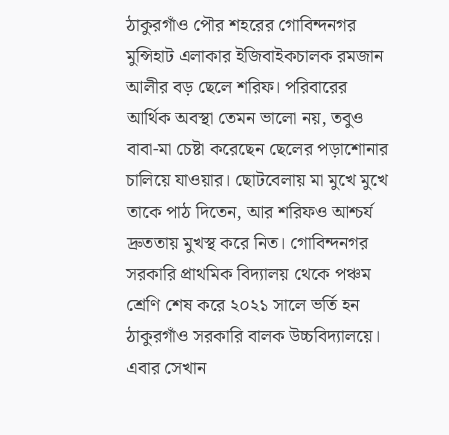ঠাকুরগাঁও পৌর শহরের গোবিন্দনগর মুন্সিহাট এলাকার ইজিবাইকচালক রমজান আলীর বড় ছেলে শরিফ। পরিবারের আর্থিক অবস্থা তেমন ভালো নয়, তবুও বাবা-মা চেষ্টা করেছেন ছেলের পড়াশোনার চালিয়ে যাওয়ার। ছোটবেলায় মা মুখে মুখে তাকে পাঠ দিতেন, আর শরিফও আশ্চর্য দ্রুততায় মুখস্থ করে নিত। গোবিন্দনগর সরকারি প্রাথমিক বিদ্যালয় থেকে পঞ্চম শ্রেণি শেষ করে ২০২১ সালে ভর্তি হন ঠাকুরগাঁও সরকারি বালক উচ্চবিদ্যালয়ে। এবার সেখান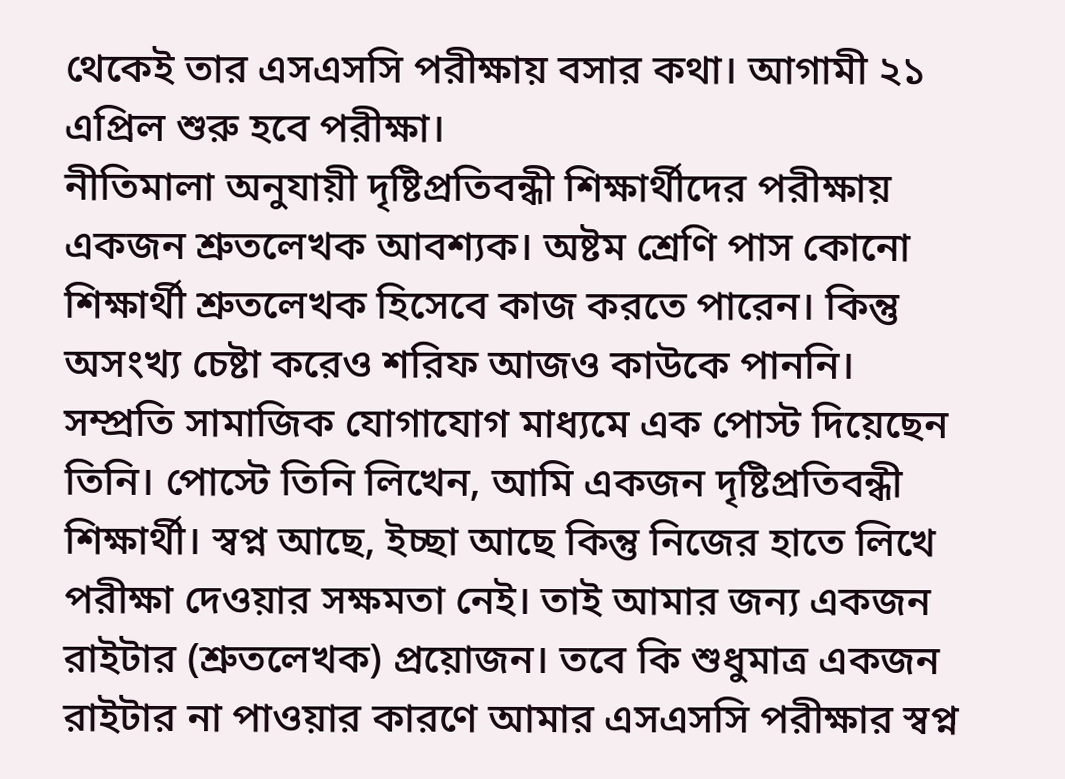থেকেই তার এসএসসি পরীক্ষায় বসার কথা। আগামী ২১ এপ্রিল শুরু হবে পরীক্ষা।
নীতিমালা অনুযায়ী দৃষ্টিপ্রতিবন্ধী শিক্ষার্থীদের পরীক্ষায় একজন শ্রুতলেখক আবশ্যক। অষ্টম শ্রেণি পাস কোনো শিক্ষার্থী শ্রুতলেখক হিসেবে কাজ করতে পারেন। কিন্তু অসংখ্য চেষ্টা করেও শরিফ আজও কাউকে পাননি।
সম্প্রতি সামাজিক যোগাযোগ মাধ্যমে এক পোস্ট দিয়েছেন তিনি। পোস্টে তিনি লিখেন, আমি একজন দৃষ্টিপ্রতিবন্ধী শিক্ষার্থী। স্বপ্ন আছে, ইচ্ছা আছে কিন্তু নিজের হাতে লিখে পরীক্ষা দেওয়ার সক্ষমতা নেই। তাই আমার জন্য একজন রাইটার (শ্রুতলেখক) প্রয়োজন। তবে কি শুধুমাত্র একজন রাইটার না পাওয়ার কারণে আমার এসএসসি পরীক্ষার স্বপ্ন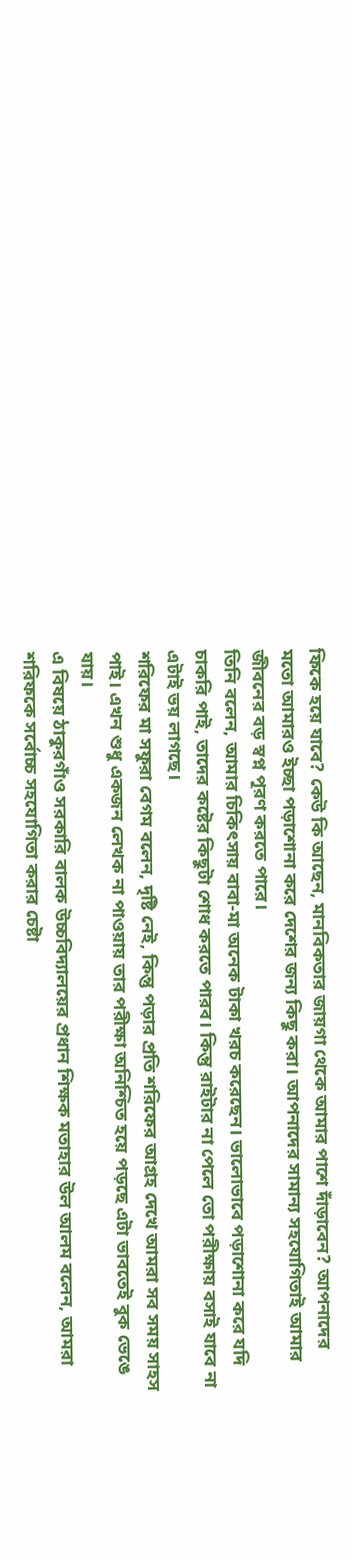ফিকে হয়ে যাবে? কেউ কি আছেন, মানবিকতার জায়গা থেকে আমার পাশে দাঁড়াবেন? আপনাদের মতো আমারও ইচ্ছা পড়াশোনা করে দেশের জন্য কিছু করা। আপনাদের সামান্য সহযোগিতাই আমার জীবনের বড় স্বপ্ন পূরণ করতে পারে।
তিনি বলেন, আমার চিকিৎসায় বাবা-মা অনেক টাকা খরচ করেছেন। ভালোভাবে পড়াশোনা করে যদি চাকরি পাই, তাদের কষ্টের কিছুটা শোধ করতে পারব। কিন্তু রাইটার না পেলে তো পরীক্ষায় বসাই যাবে না এটাই ভয় লাগছে।
শরিফের মা সফুরা বেগম বলেন, দৃষ্টি নেই, কিন্তু পড়ার প্রতি শরিফের আগ্রহ দেখে আমরা সব সময় সাহস পাই। এখন শুধু একজন লেখক না পাওয়ায় তার পরীক্ষা অনিশ্চিত হয়ে পড়ছে এটা ভাবতেই বুক ভেঙে যায়।
এ বিষয়ে ঠাকুরগাঁও সরকারি বালক উচ্চবিদ্যালয়ের প্রধান শিক্ষক মতাহার উল আলম বলেন, আমরা শরিফকে সর্বোচ্চ সহযোগিতা করার চেষ্টা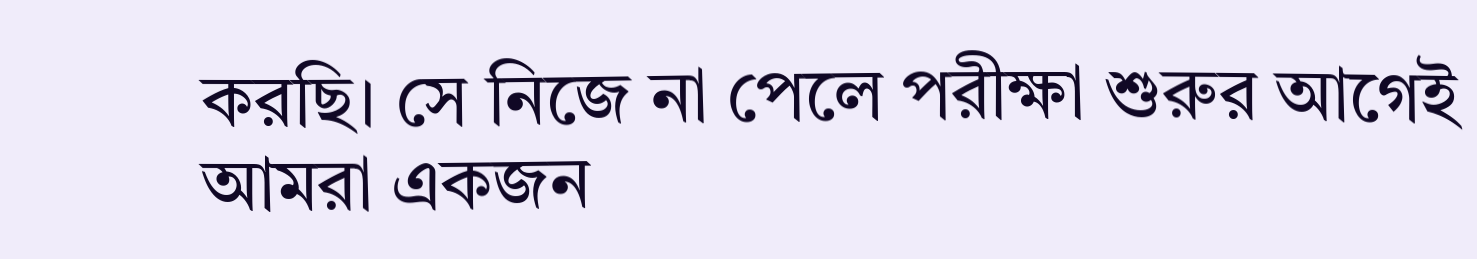করছি। সে নিজে না পেলে পরীক্ষা শুরুর আগেই আমরা একজন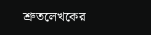শ্রুতলেখকের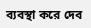ব্যবস্থা করে দেব